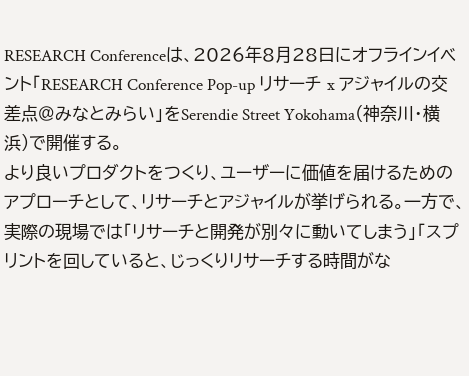RESEARCH Conferenceは、2026年8月28日にオフラインイベント「RESEARCH Conference Pop-up リサーチ x アジャイルの交差点@みなとみらい」をSerendie Street Yokohama(神奈川・横浜)で開催する。
より良いプロダクトをつくり、ユーザーに価値を届けるためのアプローチとして、リサーチとアジャイルが挙げられる。一方で、実際の現場では「リサーチと開発が別々に動いてしまう」「スプリントを回していると、じっくりリサーチする時間がな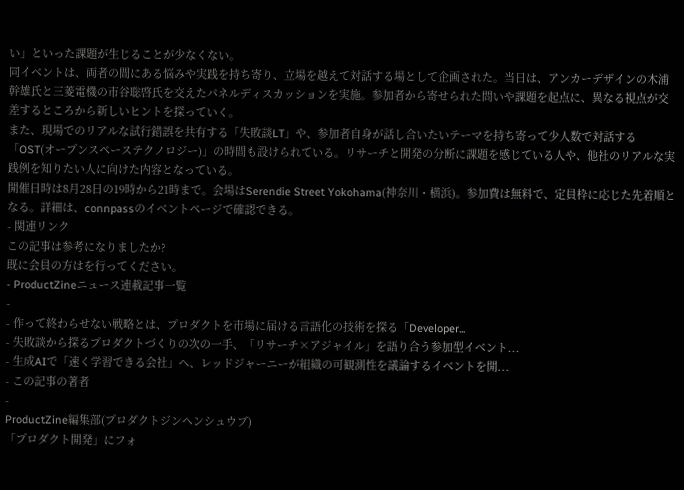い」といった課題が生じることが少なくない。
同イベントは、両者の間にある悩みや実践を持ち寄り、立場を越えて対話する場として企画された。当日は、アンカーデザインの木浦幹雄氏と三菱電機の市谷聡啓氏を交えたパネルディスカッションを実施。参加者から寄せられた問いや課題を起点に、異なる視点が交差するところから新しいヒントを探っていく。
また、現場でのリアルな試行錯誤を共有する「失敗談LT」や、参加者自身が話し合いたいテーマを持ち寄って少人数で対話する「OST(オープンスペーステクノロジー)」の時間も設けられている。リサーチと開発の分断に課題を感じている人や、他社のリアルな実践例を知りたい人に向けた内容となっている。
開催日時は8月28日の19時から21時まで。会場はSerendie Street Yokohama(神奈川・横浜)。参加費は無料で、定員枠に応じた先着順となる。詳細は、connpassのイベントページで確認できる。
- 関連リンク
この記事は参考になりましたか?
既に会員の方はを行ってください。
- ProductZineニュース連載記事一覧
-
- 作って終わらせない戦略とは、プロダクトを市場に届ける言語化の技術を探る「Developer...
- 失敗談から探るプロダクトづくりの次の一手、「リサーチ×アジャイル」を語り合う参加型イベント...
- 生成AIで「速く学習できる会社」へ、レッドジャーニーが組織の可観測性を議論するイベントを開...
- この記事の著者
-
ProductZine編集部(プロダクトジンヘンシュウブ)
「プロダクト開発」にフォ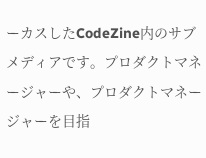ーカスしたCodeZine内のサブメディアです。プロダクトマネージャーや、プロダクトマネージャーを目指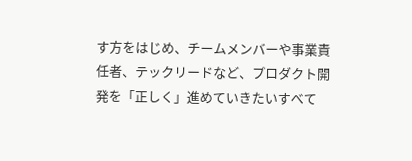す方をはじめ、チームメンバーや事業責任者、テックリードなど、プロダクト開発を「正しく」進めていきたいすべて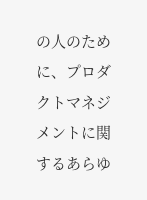の人のために、プロダクトマネジメントに関するあらゆ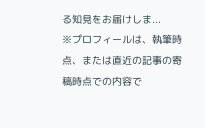る知見をお届けしま...
※プロフィールは、執筆時点、または直近の記事の寄稿時点での内容で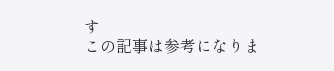す
この記事は参考になりま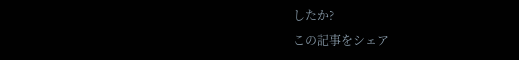したか?
この記事をシェア